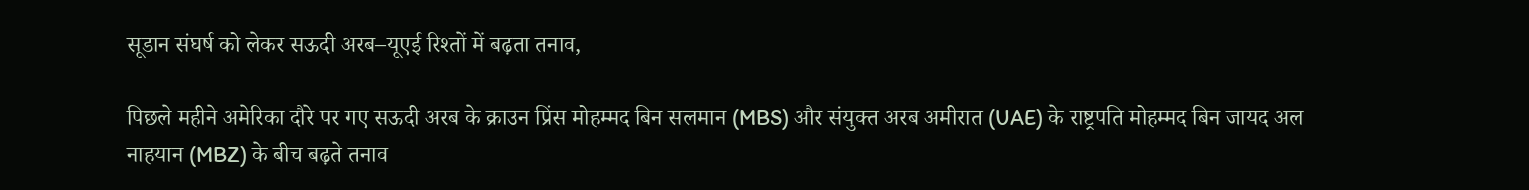सूडान संघर्ष को लेकर सऊदी अरब–यूएई रिश्तों में बढ़ता तनाव,

पिछले महीने अमेरिका दौरे पर गए सऊदी अरब के क्राउन प्रिंस मोहम्मद बिन सलमान (MBS) और संयुक्त अरब अमीरात (UAE) के राष्ट्रपति मोहम्मद बिन जायद अल नाहयान (MBZ) के बीच बढ़ते तनाव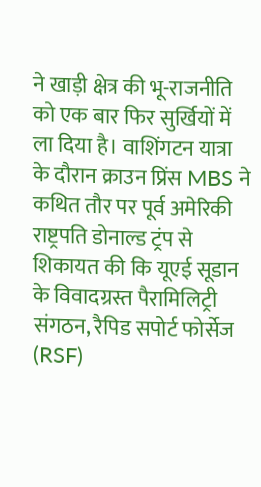ने खाड़ी क्षेत्र की भू-राजनीति को एक बार फिर सुर्खियों में ला दिया है। वाशिंगटन यात्रा के दौरान क्राउन प्रिंस MBS ने कथित तौर पर पूर्व अमेरिकी राष्ट्रपति डोनाल्ड ट्रंप से शिकायत की कि यूएई सूडान के विवादग्रस्त पैरामिलिट्री संगठन, रैपिड सपोर्ट फोर्सेज (RSF)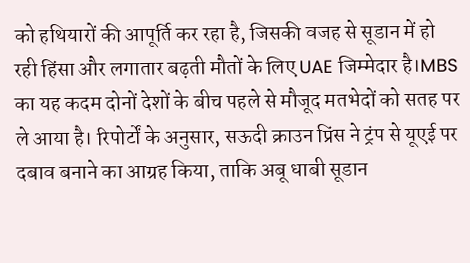को हथियारों की आपूर्ति कर रहा है, जिसकी वजह से सूडान में हो रही हिंसा और लगातार बढ़ती मौतों के लिए UAE जिम्मेदार है।MBS का यह कदम दोनों देशों के बीच पहले से मौजूद मतभेदों को सतह पर ले आया है। रिपोर्टों के अनुसार, सऊदी क्राउन प्रिंस ने ट्रंप से यूएई पर दबाव बनाने का आग्रह किया, ताकि अबू धाबी सूडान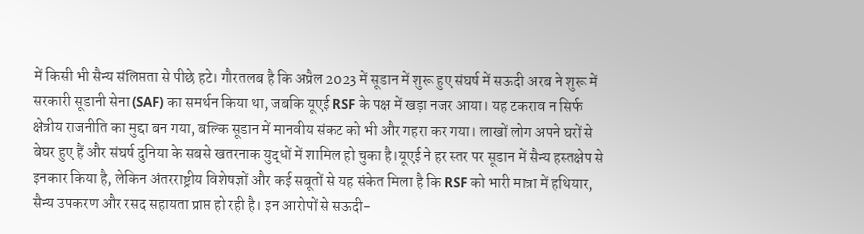में किसी भी सैन्य संलिप्तता से पीछे हटे। गौरतलब है कि अप्रैल 2023 में सूडान में शुरू हुए संघर्ष में सऊदी अरब ने शुरू में सरकारी सूडानी सेना (SAF) का समर्थन किया था, जबकि यूएई RSF के पक्ष में खड़ा नजर आया। यह टकराव न सिर्फ क्षेत्रीय राजनीति का मुद्दा बन गया, बल्कि सूडान में मानवीय संकट को भी और गहरा कर गया। लाखों लोग अपने घरों से बेघर हुए हैं और संघर्ष दुनिया के सबसे खतरनाक युद्धों में शामिल हो चुका है।यूएई ने हर स्तर पर सूडान में सैन्य हस्तक्षेप से इनकार किया है, लेकिन अंतरराष्ट्रीय विशेषज्ञों और कई सबूतों से यह संकेत मिला है कि RSF को भारी मात्रा में हथियार, सैन्य उपकरण और रसद सहायता प्राप्त हो रही है। इन आरोपों से सऊदी-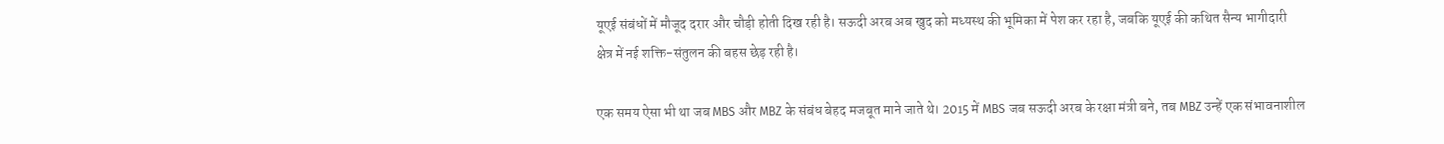यूएई संबंधों में मौजूद दरार और चौड़ी होती दिख रही है। सऊदी अरब अब खुद को मध्यस्थ की भूमिका में पेश कर रहा है, जबकि यूएई की कथित सैन्य भागीदारी क्षेत्र में नई शक्ति-संतुलन की बहस छेड़ रही है।

एक समय ऐसा भी था जब MBS और MBZ के संबंध बेहद मजबूत माने जाते थे। 2015 में MBS जब सऊदी अरब के रक्षा मंत्री बने, तब MBZ उन्हें एक संभावनाशील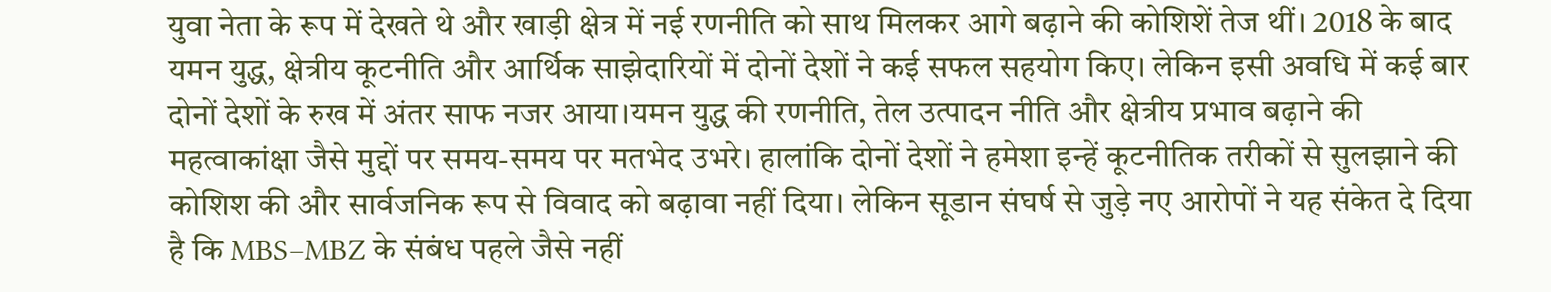युवा नेता के रूप में देखते थे और खाड़ी क्षेत्र में नई रणनीति को साथ मिलकर आगे बढ़ाने की कोशिशें तेज थीं। 2018 के बाद यमन युद्ध, क्षेत्रीय कूटनीति और आर्थिक साझेदारियों में दोनों देशों ने कई सफल सहयोग किए। लेकिन इसी अवधि में कई बार दोनों देशों के रुख में अंतर साफ नजर आया।यमन युद्ध की रणनीति, तेल उत्पादन नीति और क्षेत्रीय प्रभाव बढ़ाने की महत्वाकांक्षा जैसे मुद्दों पर समय-समय पर मतभेद उभरे। हालांकि दोनों देशों ने हमेशा इन्हें कूटनीतिक तरीकों से सुलझाने की कोशिश की और सार्वजनिक रूप से विवाद को बढ़ावा नहीं दिया। लेकिन सूडान संघर्ष से जुड़े नए आरोपों ने यह संकेत दे दिया है कि MBS–MBZ के संबंध पहले जैसे नहीं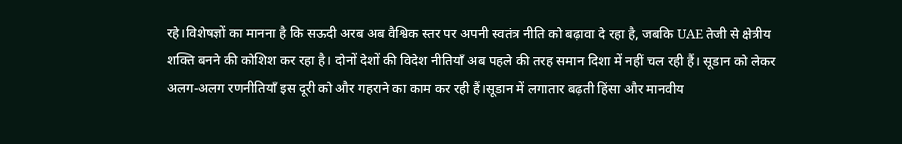रहे।विशेषज्ञों का मानना है कि सऊदी अरब अब वैश्विक स्तर पर अपनी स्वतंत्र नीति को बढ़ावा दे रहा है, जबकि UAE तेजी से क्षेत्रीय शक्ति बनने की कोशिश कर रहा है। दोनों देशों की विदेश नीतियाँ अब पहले की तरह समान दिशा में नहीं चल रही हैं। सूडान को लेकर अलग-अलग रणनीतियाँ इस दूरी को और गहराने का काम कर रही हैं।सूडान में लगातार बढ़ती हिंसा और मानवीय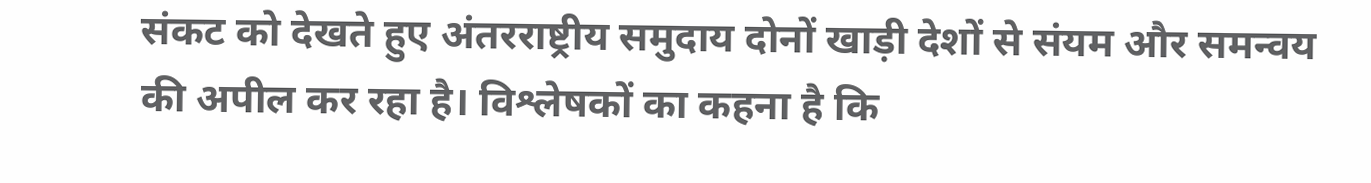संकट को देखते हुए अंतरराष्ट्रीय समुदाय दोनों खाड़ी देशों से संयम और समन्वय की अपील कर रहा है। विश्लेषकों का कहना है कि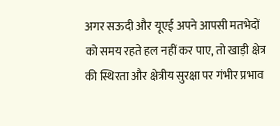अगर सऊदी और यूएई अपने आपसी मतभेदों को समय रहते हल नहीं कर पाए, तो खाड़ी क्षेत्र की स्थिरता और क्षेत्रीय सुरक्षा पर गंभीर प्रभाव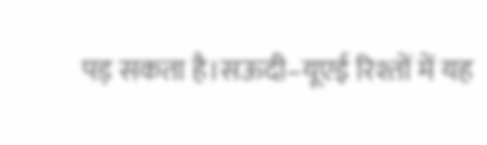पड़ सकता है।सऊदी–यूएई रिश्तों में यह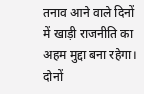तनाव आने वाले दिनों में खाड़ी राजनीति का अहम मुद्दा बना रहेगा। दोनों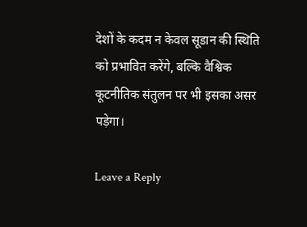देशों के कदम न केवल सूडान की स्थिति को प्रभावित करेंगे, बल्कि वैश्विक कूटनीतिक संतुलन पर भी इसका असर पड़ेगा।

Leave a Reply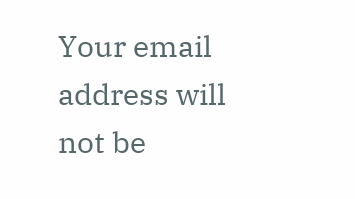Your email address will not be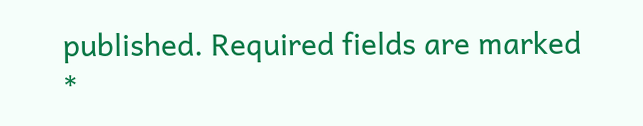published. Required fields are marked *